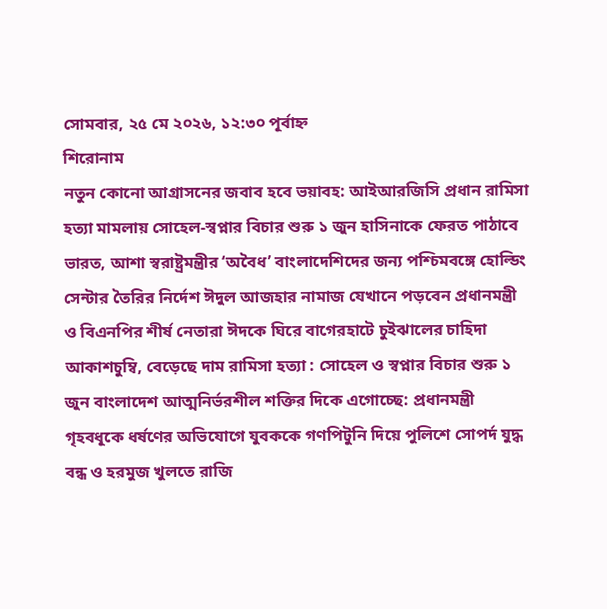সোমবার, ২৫ মে ২০২৬, ১২:৩০ পূর্বাহ্ন
শিরোনাম
নতুন কোনো আগ্রাসনের জবাব হবে ভয়াবহ: আইআরজিসি প্রধান রামিসা হত্যা মামলায় সোহেল-স্বপ্নার বিচার শুরু ১ জুন হাসিনাকে ফেরত পাঠাবে ভারত, আশা স্বরাষ্ট্রমন্ত্রীর ‘অবৈধ’ বাংলাদেশিদের জন্য পশ্চিমবঙ্গে হোল্ডিং সেন্টার তৈরির নির্দেশ ঈদুল আজহার নামাজ যেখানে পড়বেন প্রধানমন্ত্রী ও বিএনপির শীর্ষ নেতারা ঈদকে ঘিরে বাগেরহাটে চুইঝালের চাহিদা আকাশচুম্বি, বেড়েছে দাম রামিসা হত্যা : সোহেল ও স্বপ্নার বিচার শুরু ১ জুন বাংলাদেশ আত্মনির্ভরশীল শক্তির দিকে এগোচ্ছে: প্রধানমন্ত্রী গৃহবধূকে ধর্ষণের অভিযোগে যুবককে গণপিটুনি দিয়ে পুলিশে সোপর্দ যুদ্ধ বন্ধ ও হরমুজ খুলতে রাজি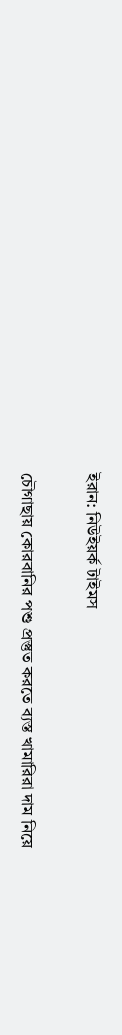ইরান: নিউইয়র্ক টাইমস

চৌগাছায় কোরবানির পশু প্রস্তুত করতে ব্যস্ত খামারিরা দাম নিয়ে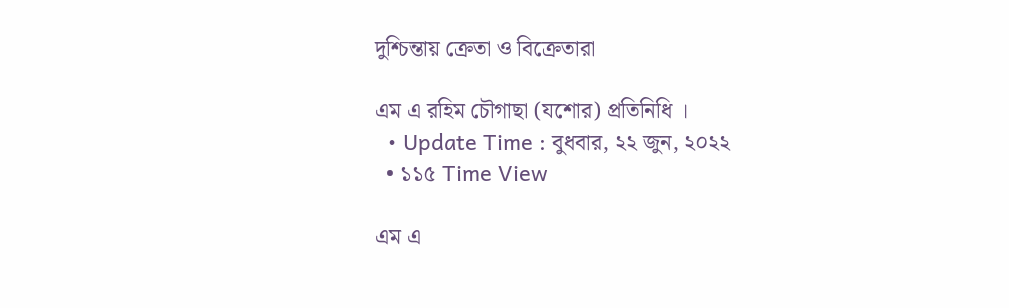দুশ্চিন্তায় ক্রেতা ও বিক্রেতারা

এম এ রহিম চৌগাছা (যশোর) প্রতিনিধি ।
  • Update Time : বুধবার, ২২ জুন, ২০২২
  • ১১৫ Time View

এম এ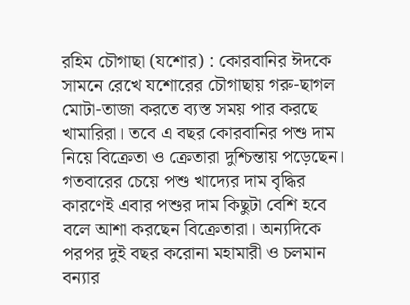রহিম চৌগাছা (যশোর) : কোরবানির ঈদকে সামনে রেখে যশোরের চৌগাছায় গরু-ছাগল মোটা-তাজা করতে ব্যস্ত সময় পার করছে খামারিরা। তবে এ বছর কোরবানির পশু দাম নিয়ে বিক্রেতা ও ক্রেতারা দুশ্চিন্তায় পড়েছেন। গতবারের চেয়ে পশু খাদ্যের দাম বৃদ্ধির কারণেই এবার পশুর দাম কিছুটা বেশি হবে বলে আশা করছেন বিক্রেতারা। অন্যদিকে পরপর দুই বছর করোনা মহামারী ও চলমান বন্যার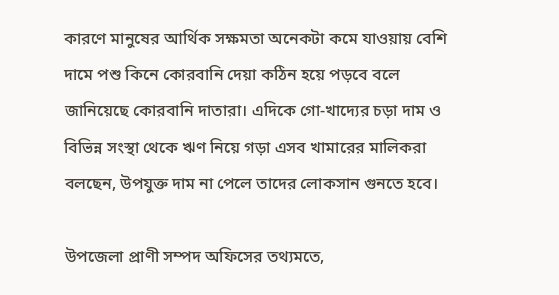কারণে মানুষের আর্থিক সক্ষমতা অনেকটা কমে যাওয়ায় বেশি দামে পশু কিনে কোরবানি দেয়া কঠিন হয়ে পড়বে বলে জানিয়েছে কোরবানি দাতারা। এদিকে গো-খাদ্যের চড়া দাম ও বিভিন্ন সংস্থা থেকে ঋণ নিয়ে গড়া এসব খামারের মালিকরা বলছেন, উপযুক্ত দাম না পেলে তাদের লোকসান গুনতে হবে।

উপজেলা প্রাণী সম্পদ অফিসের তথ্যমতে,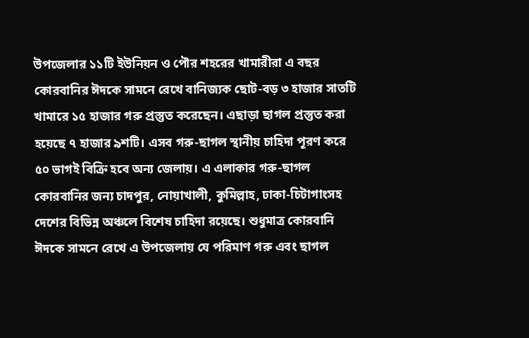উপজেলার ১১টি ইউনিয়ন ও পৌর শহরের খামারীরা এ বছর কোরবানির ঈদকে সামনে রেখে বানিজ্যক ছোট-বড় ৩ হাজার সাতটি খামারে ১৫ হাজার গরু প্রস্তুত করেছেন। এছাড়া ছাগল প্রস্তুত করা হয়েছে ৭ হাজার ৯শটি। এসব গরু-ছাগল স্থানীয় চাহিদা পূরণ করে ৫০ ভাগই বিক্রি হবে অন্য জেলায়। এ এলাকার গরু-ছাগল কোরবানির জন্য চাদপুর, নোয়াখালী, কুমিল্লাহ, ঢাকা-চিটাগাংসহ দেশের বিভিন্ন অঞ্চলে বিশেষ চাহিদা রয়েছে। শুধুমাত্র কোরবানি ঈদকে সামনে রেখে এ উপজেলায় যে পরিমাণ গরু এবং ছাগল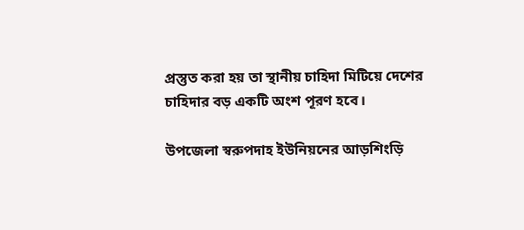প্রস্তুত করা হয় তা স্থানীয় চাহিদা মিটিয়ে দেশের চাহিদার বড় একটি অংশ পূরণ হবে।

উপজেলা স্বরুপদাহ ইউনিয়নের আড়শিংড়ি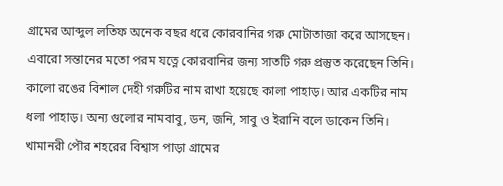গ্রামের আব্দুল লতিফ অনেক বছর ধরে কোরবানির গরু মোটাতাজা করে আসছেন। এবারো সন্তানের মতো পরম যত্নে কোরবানির জন্য সাতটি গরু প্রস্তুত করেছেন তিনি। কালো রঙের বিশাল দেহী গরুটির নাম রাখা হয়েছে কালা পাহাড়। আর একটির নাম ধলা পাহাড়। অন্য গুলোর নামবাবু, ডন, জনি, সাবু ও ইরানি বলে ডাকেন তিনি। খামানরী পৌর শহরের বিশ্বাস পাড়া গ্রামের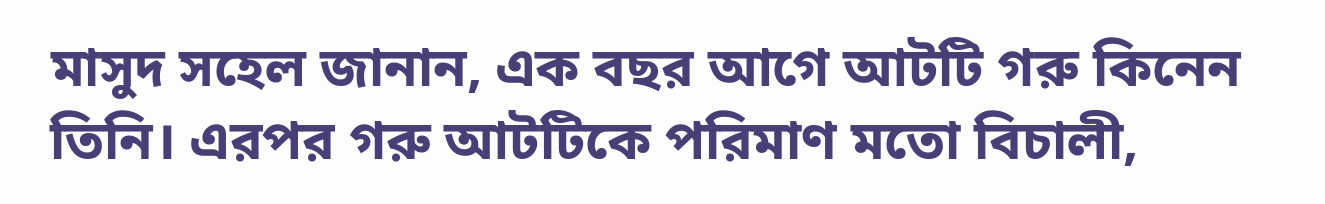মাসুদ সহেল জানান, এক বছর আগে আটটি গরু কিনেন তিনি। এরপর গরু আটটিকে পরিমাণ মতো বিচালী,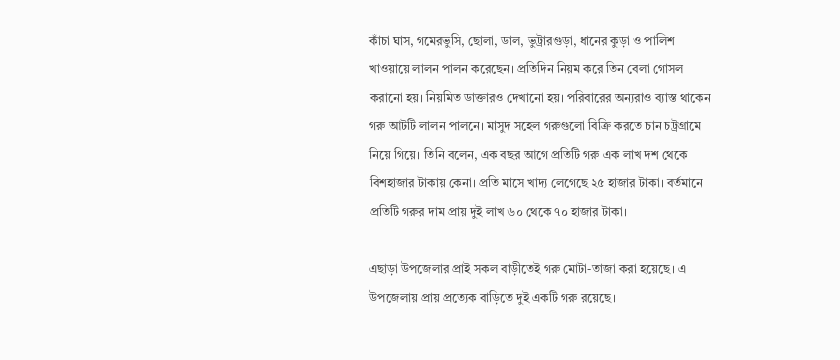কাঁচা ঘাস, গমেরভুসি, ছোলা, ডাল, ভুট্রারগুড়া, ধানের কুড়া ও পালিশ খাওয়ায়ে লালন পালন করেছেন। প্রতিদিন নিয়ম করে তিন বেলা গোসল করানো হয়। নিয়মিত ডাক্তারও দেখানো হয়। পরিবারের অন্যরাও ব্যাস্ত থাকেন গরু আটটি লালন পালনে। মাসুদ সহেল গরুগুলো বিক্রি করতে চান চট্রগ্রামে নিয়ে গিয়ে। তিনি বলেন, এক বছর আগে প্রতিটি গরু এক লাখ দশ থেকে বিশহাজার টাকায় কেনা। প্রতি মাসে খাদ্য লেগেছে ২৫ হাজার টাকা। বর্তমানে প্রতিটি গরুর দাম প্রায় দুই লাখ ৬০ থেকে ৭০ হাজার টাকা।

এছাড়া উপজেলার প্রাই সকল বাড়ীতেই গরু মোটা-তাজা করা হয়েছে। এ উপজেলায় প্রায় প্রত্যেক বাড়িতে দুই একটি গরু রয়েছে।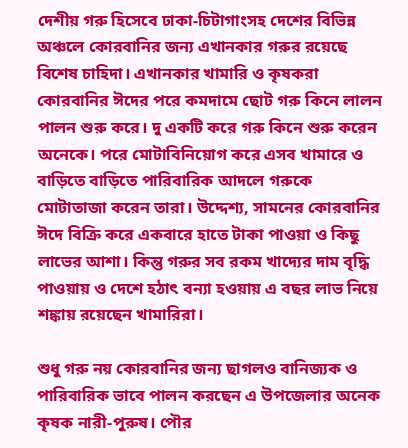দেশীয় গরু হিসেবে ঢাকা-চিটাগাংসহ দেশের বিভিন্ন অঞ্চলে কোরবানির জন্য এখানকার গরুর রয়েছে বিশেষ চাহিদা। এখানকার খামারি ও কৃষকরা কোরবানির ঈদের পরে কমদামে ছোট গরু কিনে লালন পালন শুরু করে। দু একটি করে গরু কিনে শুরু করেন অনেকে। পরে মোটাবিনিয়োগ করে এসব খামারে ও বাড়িতে বাড়িতে পারিবারিক আদলে গরুকে মোটাতাজা করেন তারা। উদ্দেশ্য, সামনের কোরবানির ঈদে বিক্রি করে একবারে হাতে টাকা পাওয়া ও কিছু লাভের আশা। কিন্তু গরুর সব রকম খাদ্যের দাম বৃদ্ধি পাওয়ায় ও দেশে হঠাৎ বন্যা হওয়ায় এ বছর লাভ নিয়ে শঙ্কায় রয়েছেন খামারিরা।

শুধু গরু নয় কোরবানির জন্য ছাগলও বানিজ্যক ও পারিবারিক ভাবে পালন করছেন এ উপজেলার অনেক কৃষক নারী-পুরুষ। পৌর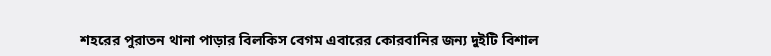শহরের পুরাতন থানা পাড়ার বিলকিস বেগম এবারের কোরবানির জন্য দুইটি বিশাল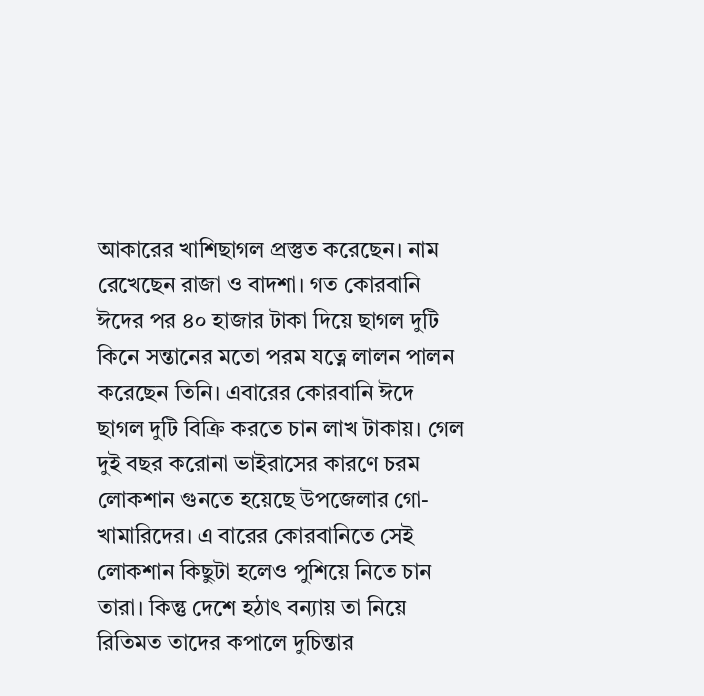আকারের খাশিছাগল প্রস্তুত করেছেন। নাম রেখেছেন রাজা ও বাদশা। গত কোরবানি ঈদের পর ৪০ হাজার টাকা দিয়ে ছাগল দুটি কিনে সন্তানের মতো পরম যত্নে লালন পালন করেছেন তিনি। এবারের কোরবানি ঈদে ছাগল দুটি বিক্রি করতে চান লাখ টাকায়। গেল দুই বছর করোনা ভাইরাসের কারণে চরম লোকশান গুনতে হয়েছে উপজেলার গো-খামারিদের। এ বারের কোরবানিতে সেই লোকশান কিছুটা হলেও পুশিয়ে নিতে চান তারা। কিন্তু দেশে হঠাৎ বন্যায় তা নিয়ে রিতিমত তাদের কপালে দুচিন্তার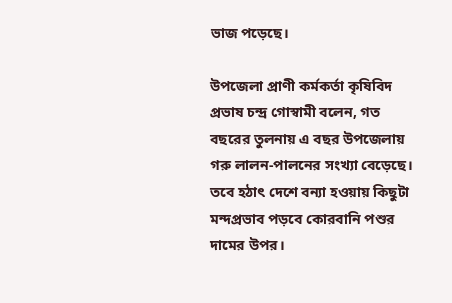ভাজ পড়েছে।

উপজেলা প্রাণী কর্মকর্তা কৃষিবিদ প্রভাষ চন্দ্র গোস্বামী বলেন, গত বছরের তুলনায় এ বছর উপজেলায় গরু লালন-পালনের সংখ্যা বেড়েছে। তবে হঠাৎ দেশে বন্যা হওয়ায় কিছুটা মন্দপ্রভাব পড়বে কোরবানি পশুর দামের উপর।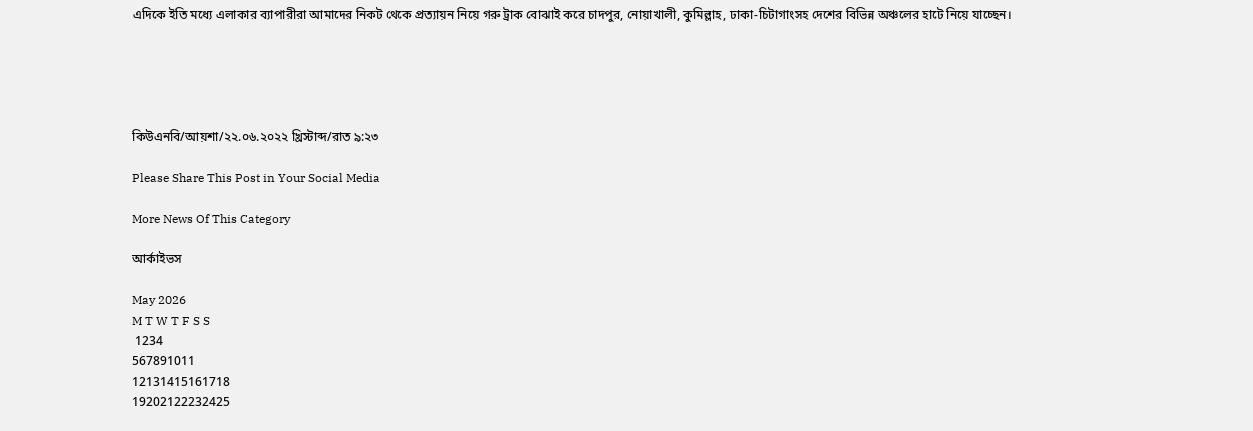এদিকে ইতি মধ্যে এলাকার ব্যাপারীরা আমাদের নিকট থেকে প্রত্যায়ন নিয়ে গরু ট্রাক বোঝাই করে চাদপুর, নোয়াখালী, কুমিল্লাহ, ঢাকা-চিটাগাংসহ দেশের বিভিন্ন অঞ্চলের হাটে নিয়ে যাচ্ছেন।





কিউএনবি/আয়শা/২২.০৬.২০২২ খ্রিস্টাব্দ/রাত ৯:২৩

Please Share This Post in Your Social Media

More News Of This Category

আর্কাইভস

May 2026
M T W T F S S
 1234
567891011
12131415161718
19202122232425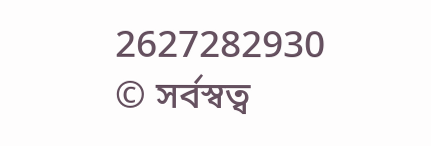2627282930
© সর্বস্বত্ব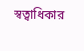স্বত্বাধিকার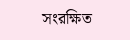সংরক্ষিত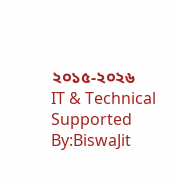২০১৫-২০২৬
IT & Technical Supported By:BiswaJit